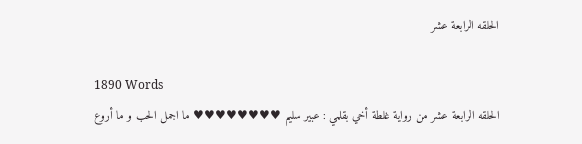الحلقه الرابعة عشر

1890 Words
الحلقه الرابعة عشر من رواية غلطة أخي بقلمي : عبير سليم ♥♥♥♥♥♥♥♥ ما اجمل الحب و ما أروع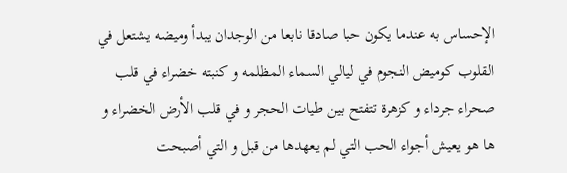الإحساس به عندما يكون حبا صادقا نابعا من الوجدان يبدأ وميضه يشتعل في القلوب كوميض النجوم في ليالي السماء المظلمه و كنبته خضراء في قلب صحراء جرداء و كزهرة تتفتح بين طيات الحجر و في قلب الأرض الخضراء و ها هو يعيش أجواء الحب التي لم يعهدها من قبل و التي أصبحت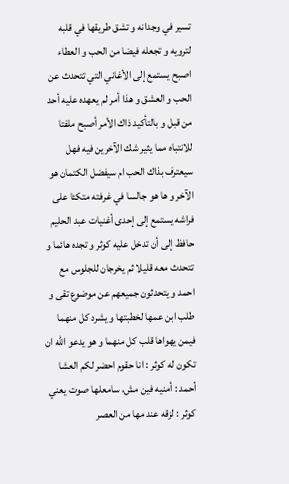تسير في وجدانه و تشق طريقها في قلبه لترويه و تجعله فيضا من الحب و العطاء اصبح يستمع إلى الأغاني التي تتحدث عن الحب و العشق و هذا أمر لم يعهده عليه أحد من قبل و بالتأكيد ذاك الأمر أصبح ملفتا للانتباه مما يثير شك الآخرين فيه فهل سيعترف بذاك الحب ام سيفضل الكتمان هو الآخر و ها هو جالسا في غرفته متكئا على فراشه يستمع إلى إحدى أغنيات عبد الحليم حافظ إلى أن تدخل عليه كوثر و تجده هائما و تتحدث معه قليلا ثم يخرجان للجلوس مع احمد و يتحدثون جميعهم عن موضوع تقى و طلب ابن عمها لخطبتها و يشرد كل منهما فيمن يهواها قلب كل منهما و هو يدعو الله ان تكون له كوثر : انا حقوم احضر لكم العشا أحمد : أمنيه فين مش، سامعلها صوت يعني كوثر : لزقه عند مها من العصر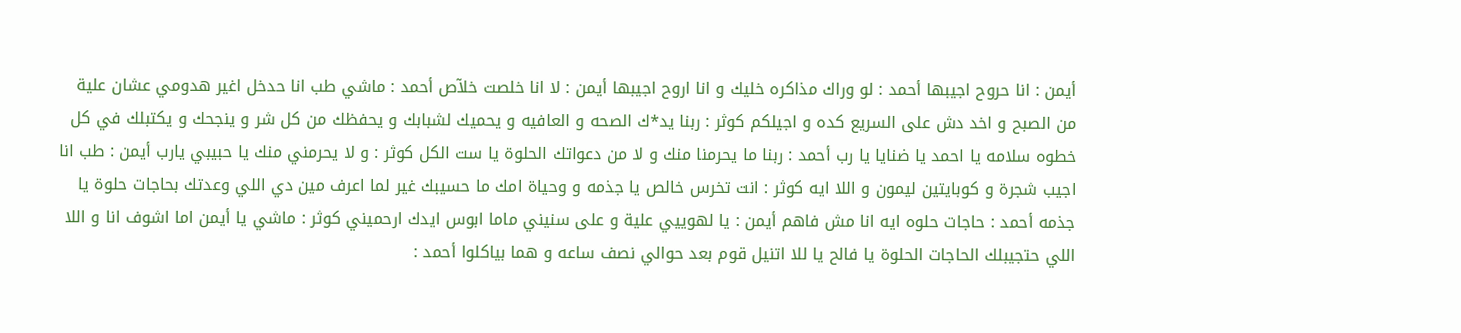أيمن : انا حروح اجيبها أحمد : لو وراك مذاكره خليك و انا اروح اجيبها أيمن : لا انا خلصت خلآص أحمد : ماشي طب انا حدخل اغير هدومي عشان علية من الصبح و اخد دش على السريع كده و اجيلكم كوثر : ربنا يد*ك الصحه و العافيه و يحميك لشبابك و يحفظك من كل شر و ينجحك و يكتبلك في كل خطوه سلامه يا احمد يا ضنايا يا رب أحمد : ربنا ما يحرمنا منك و لا من دعواتك الحلوة يا ست الكل كوثر : و لا يحرمني منك يا حبيبي يارب أيمن : طب انا اجيب شجرة و كوبايتين ليمون و اللا ايه كوثر : انت تخرس خالص يا جذمه و وحياة امك ما حسيبك غير لما اعرف مين دي اللي وعدتك بحاجات حلوة يا جذمه أحمد : حاجات حلوه ايه انا مش فاهم أيمن : يا لهوييي علية و على سنيني ماما ابوس ايدك ارحميني كوثر : ماشي يا أيمن اما اشوف انا و اللا اللي حتجيبلك الحاجات الحلوة يا فالح يا للا اتنيل قوم بعد حوالي نصف ساعه و هما بياكلوا أحمد :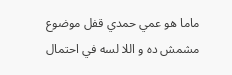ماما هو عمي حمدي قفل موضوع مشمش ده و اللا لسه في احتمال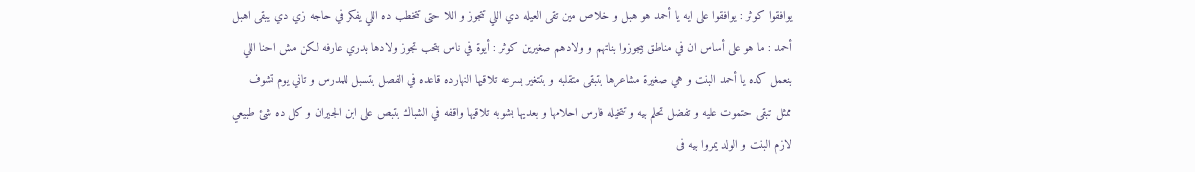يوافقوا كوثر : يوافقوا على ايه يا أحمد هو هبل و خلاص مين تقى العيله دي اللي تتجوز و اللا حتى تتخطب ده اللي يفكر في حاجه زي دي يبقى اهبل أحمد : ما هو على أساس ان في مناطق بيجوزوا بناتهم و ولادهم صغيرين كوثر : أيوة في ناس بتحب تجوز ولادها بدري عارفه لكن مش احنا اللي بنعمل كده يا أحمد البنت و هي صغيرة مشاعرها بتبقى متقلبه و بتتغير بسرعه تلاقيها النهارده قاعده في الفصل بتسبل للمدرس و تاني يوم تشوف ممثل تبقى حتموت عليه و تفضل تحلم بيه و تتخيله فارس احلامها و بعديها بشوبه تلاقيها واقفه في الشباك بتبص على ابن الجيران و كل ده شئ طبيعي لازم البنت و الولد يمروا بيه فى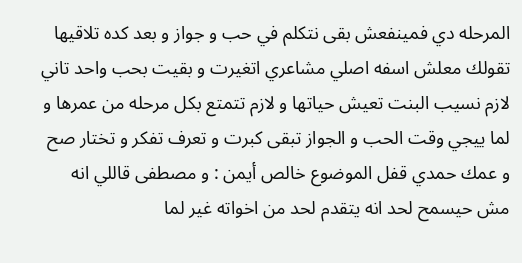المرحله دي فمينفعش بقى نتكلم في حب و جواز و بعد كده تلاقيها تقولك معلش اسفه اصلي مشاعري اتغيرت و بقيت بحب واحد تاني لازم نسيب البنت تعيش حياتها و لازم تتمتع بكل مرحله من عمرها و لما ييجي وقت الحب و الجواز تبقى كبرت و تعرف تفكر و تختار صح و عمك حمدي قفل الموضوع خالص أيمن : و مصطفى قاللي انه مش حيسمح لحد انه يتقدم لحد من اخواته غير لما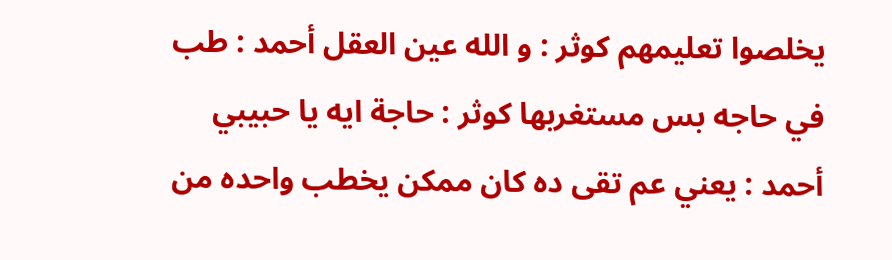يخلصوا تعليمهم كوثر : و الله عين العقل أحمد : طب في حاجه بس مستغربها كوثر : حاجة ايه يا حبيبي أحمد : يعني عم تقى ده كان ممكن يخطب واحده من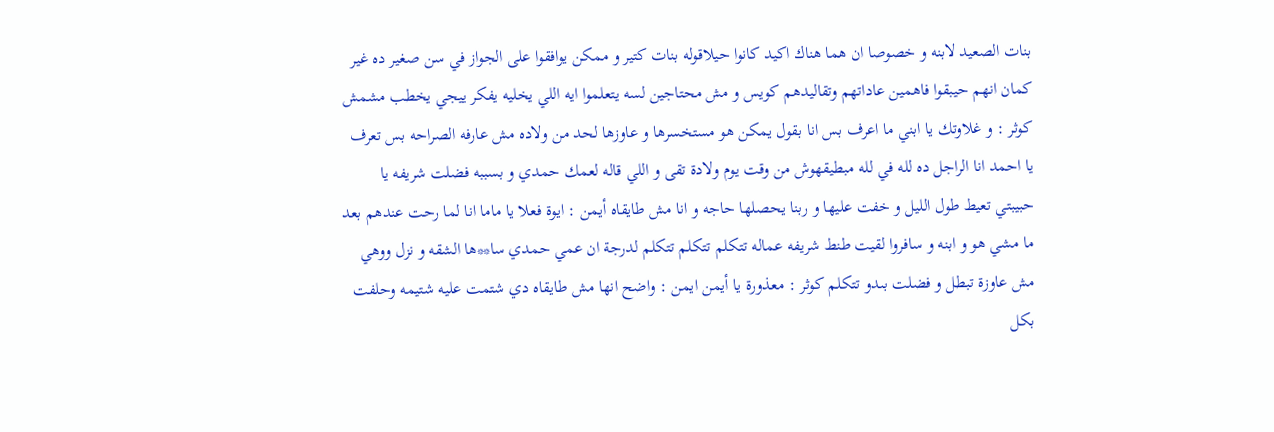بنات الصعيد لابنه و خصوصا ان هما هناك اكيد كانوا حيلاقوله بنات كتير و ممكن يوافقوا على الجواز في سن صغير ده غير كمان انهم حيبقوا فاهمين عاداتهم وتقاليدهم كويس و مش محتاجين لسه يتعلموا ايه اللي يخليه يفكر ييجي يخطب مشمش كوثر : و غلاوتك يا ابني ما اعرف بس انا بقول يمكن هو مستخسرها و عاوزها لحد من ولاده مش عارفه الصراحه بس تعرف يا احمد انا الراجل ده لله في لله مبطيقهوش من وقت يوم ولادة تقى و اللي قاله لعمك حمدي و بسببه فضلت شريفه يا حبيبتي تعيط طول الليل و خفت عليها و ربنا يحصلها حاجه و انا مش طايقاه أيمن : ايوة فعلا يا ماما انا لما رحت عندهم بعد ما مشي هو و ابنه و سافروا لقيت طنط شريفه عماله تتكلم تتكلم تتكلم لدرجة ان عمي حمدي سا**ها الشقه و نزل ووهي مش عاوزة تبطل و فضلت بىدو تتكلم كوثر : معذورة يا أيمن ايمن : واضح انها مش طايقاه دي شتمت عليه شتيمه وحلفت بكل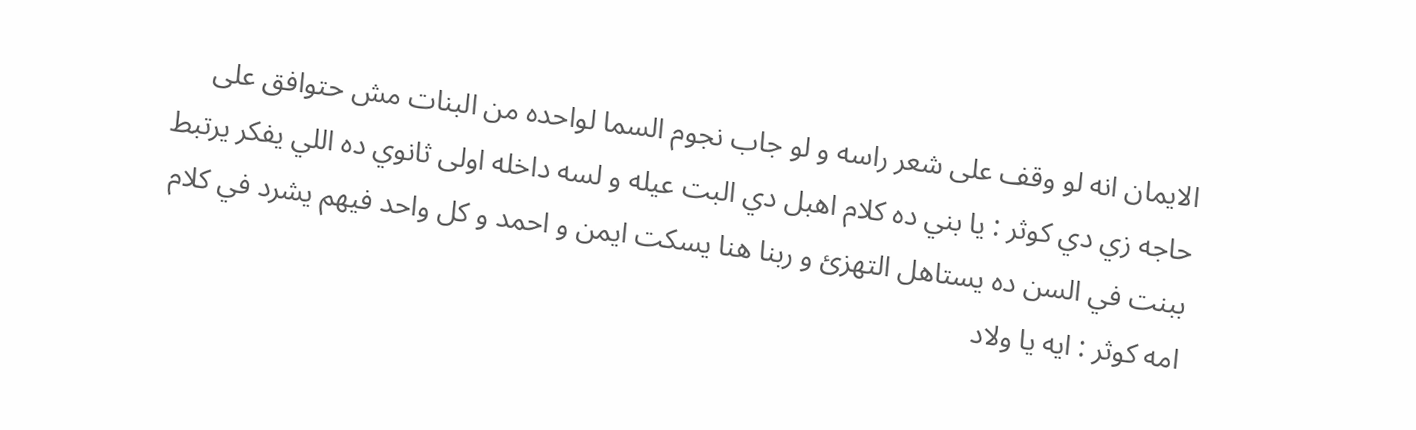الايمان انه لو وقف على شعر راسه و لو جاب نجوم السما لواحده من البنات مش حتوافق على حاجه زي دي كوثر : يا بني ده كلام اهبل دي البت عيله و لسه داخله اولى ثانوي ده اللي يفكر يرتبط ببنت في السن ده يستاهل التهزئ و ربنا هنا يسكت ايمن و احمد و كل واحد فيهم يشرد في كلام امه كوثر : ايه يا ولاد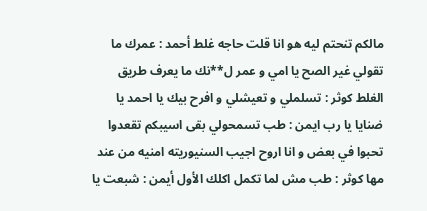مالكم تنحتم ليه هو انا قلت حاجه غلط أحمد : عمرك ما تقولي غير الصح يا امي و عمر ل**نك ما يعرف طريق الغلط كوثر : تسلملي و تعيشلي و افرح بيك يا احمد يا ضنايا يا رب ايمن : طب تسمحولي بقى اسيبكم تقعدوا تحبوا في بعض و انا اروح اجيب السنيوريته امنيه من عند مها كوثر : طب مش لما تكمل اكلك الأول أيمن : شبعت يا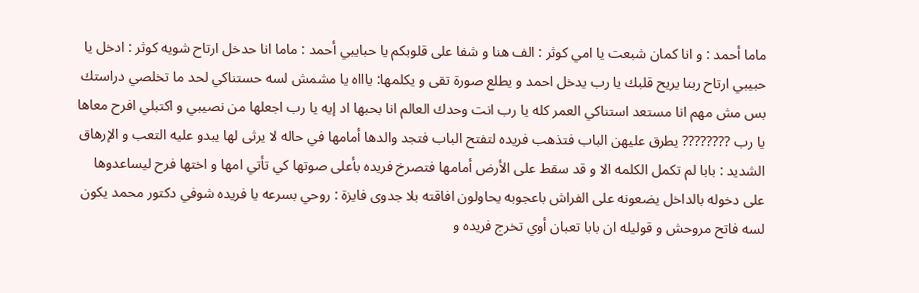ماما أحمد : و انا كمان شبعت يا امي كوثر : الف هنا و شفا على قلوبكم يا حبايبي أحمد : ماما انا حدخل ارتاح شويه كوثر : ادخل يا حبيبي ارتاح ربنا يريح قلبك يا رب يدخل احمد و يطلع صورة تقى و يكلمها: ياااه يا مشمش لسه حستناكي لحد ما تخلصي دراستك بس مش مهم انا مستعد استناكي العمر كله يا رب انت وحدك العالم انا بحبها اد إيه يا رب اجعلها من نصيبي و اكتبلي افرح معاها يا رب ???????? يطرق عليهن الباب فتذهب فريده لتفتح الباب فتجد والدها أمامها في حاله لا يرثى لها يبدو عليه التعب و الإرهاق الشديد : بابا لم تكمل الكلمه الا و قد سقط على الأرض أمامها فتصرخ فريده بأعلى صوتها كي تأتي امها و اختها فرح ليساعدوها على دخوله بالداخل يضعونه على الفراش باعجوبه يحاولون افاقته بلا جدوى فايزة : روحي بسرعه يا فريده شوفي دكتور محمد يكون لسه فاتح مروحش و قوليله ان بابا تعبان أوي تخرج فريده و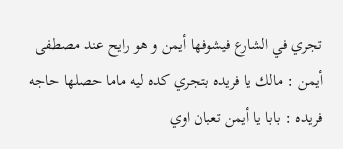تجري في الشارع فيشوفها أيمن و هو رايح عند مصطفى أيمن : مالك يا فريده بتجري كده ليه ماما حصلها حاجه فريده : بابا يا أيمن تعبان اوي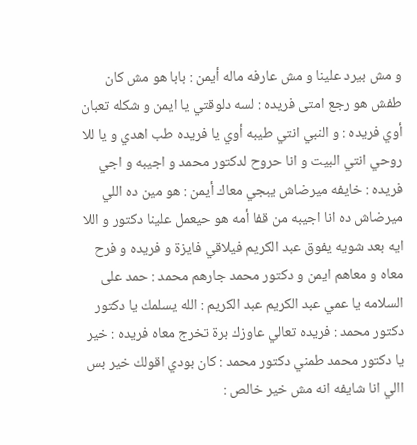و مش بيرد علينا و مش عارفه ماله أيمن : بابا هو مش كان طفش هو رجع امتى فريده : لسه دلوقتي يا ايمن و شكله تعبان أوي فريده : و النبي انتي طيبه أوي يا فريده طب اهدي و يا للا روحي انتي البيت و انا حروح لدكتور محمد و اجيبه و اجي فريده : خايفه ميرضاش يبجي معاك أيمن : هو مين ده اللي ميرضاش ده انا اجيبه من قفا أمه هو حيعمل علينا دكتور و اللا ايه بعد شويه يفوق عبد الكريم فيلاقي فايزة و فريده و فرح معاه و معاهم ايمن و دكتور محمد جارهم محمد : حمد على السلامه يا عمي عبد الكريم عبد الكريم : الله يسلمك يا دكتور دكتور محمد : فريده تعالي عاوزك برة تخرج معاه فريده : خير يا دكتور محمد طمني دكتور محمد : كان بودي اقولك خير بس االي انا شايفه انه مش خير خالص :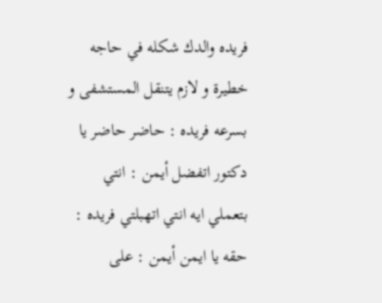فريده والدك شكله في حاجه خطيرة و لازم يتنقل المستشفى و بسرعه فريده : حاضر حاضر يا دكتور اتفضل أيمن : انتي بتعملي ايه انتي اتهبلتي فريده : حقه يا ايمن أيمن : على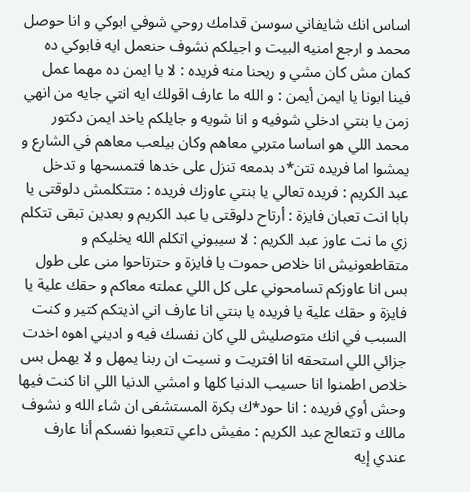اساس انك شايفاني سوسن قدامك روحي شوفي ابوكي و انا حوصل محمد و ارجع امنيه البيت و اجيلكم نشوف حنعمل ايه فابوكي ده كمان مش كان مشي و ريحنا منه فريده : لا يا ايمن ده مهما عمل فينا ابونا يا ايمن أيمن : و الله ما عارف اقولك ايه انتي جايه من انهي زمن يا بنتي ادخلي شوفيه و انا شويه و جايلكم ياخد ايمن دكتور محمد اللي هو اساسا متربي معاهم وكان بيلعب معاهم في الشارع و يمشوا اما فريده تتن*د بدمعه تنزل على خدها فتمسحها و تدخل عبد الكريم : فريده تعالي يا بنتي عاوزك فريده : متتكلمش دلوقتى يا بابا انت تعبان فايزة : أرتاح دلوقتى يا عبد الكريم و بعدين تبقى تتكلم زي ما نت عاوز عبد الكريم : لا سيبوني اتكلم الله يخليكم و متقاطعونيش انا خلاص حموت يا فايزة و حترتاحوا منى على طول بس انا عاوزكم تسامحوني على كل اللي عملته معاكم و حقك علية يا فايزة و حقك علية يا فريده يا بنتي انا عارف اني اذيتكم كتير و كنت السبب في انك متوصليش للي كان نفسك فيه و اديني اهوه اخدت جزائي اللي استحقه انا افتريت و نسيت ان ربنا يمهل و لا يهمل بس خلاص اطمنوا انا حسيب الدنيا كلها و امشي الدنيا اللي انا كنت فيها وحش أوي فريده : انا حود*ك بكرة المستشفى ان شاء الله و نشوف مالك و تتعالج عبد الكريم : مفيش داعي تتعبوا نفسكم أنا عارف عندي إيه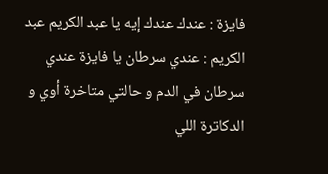فايزة : عندك عندك إيه يا عبد الكريم عبد الكريم : عندي سرطان يا فايزة عندي سرطان في الدم و حالتي متاخرة أوي و الدكاترة اللي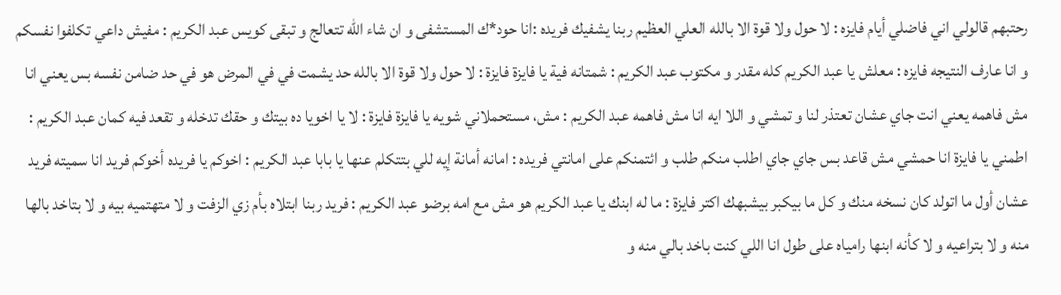رحتبهم قالولي اني فاضلي أيام فايزه : لا حول ولا قوة الا بالله العلي العظيم ربنا يشفيك فريده :انا حود*ك المستشفى و ان شاء الله تتعالج و تبقى كويس عبد الكريم : مفيش داعي تكلفوا نفسكم و انا عارف النتيجه فايزه : معلش يا عبد الكريم كله مقدر و مكتوب عبد الكريم : شمتانه فية يا فايزة فايزة : لا حول ولا قوة الا بالله حد يشمت في في المرض هو في حد ضامن نفسه بس يعني انا مش فاهمه يعني انت جاي عشان تعتذر لنا و تمشي و اللا ايه انا مش فاهمه عبد الكريم : مش، مستحملاني شويه يا فايزة فايزة : لا يا اخويا ده بيتك و حقك تدخله و تقعد فيه كمان عبد الكريم : اطمني يا فايزة انا حمشي مش قاعد بس جاي جاي اطلب منكم طلب و ائتمنكم على امانتي فريده : امانه أمانة إيه للي بتتكلم عنها يا بابا عبد الكريم : اخوكم يا فريده أخوكم فريد انا سميته فريد عشان أول ما اتولد كان نسخه منك و كل ما بيكبر بيشبهك اكتر فايزة : ما له ابنك يا عبد الكريم هو مش مع امه برضو عبد الكريم : فريد ربنا ابتلاه بأم زي الزفت و لا متهتميه بيه و لا بتاخد بالها منه و لا بتراعيه و لا كأنه ابنها رامياه على طول انا اللي كنت باخد بالي منه و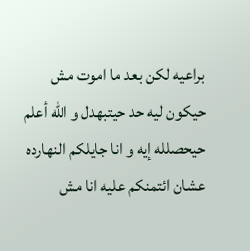براعيه لكن بعد ما اموت مش حيكون ليه حد حيتبهدل و الله أعلم حيحصلله إيه و انا جايلكم النهارده عشان ائتمنكم عليه انا مش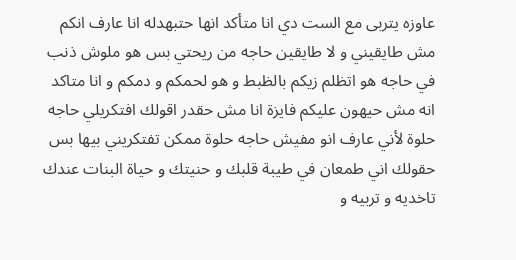عاوزه يتربى مع الست دي انا متأكد انها حتبهدله انا عارف انكم مش طايقيني و لا طايقين حاجه من ريحتي بس هو ملوش ذنب في حاجه هو اتظلم زيكم بالظبط و هو لحمكم و دمكم و انا متاكد انه مش حيهون عليكم فايزة انا مش حقدر اقولك افتكريلي حاجه حلوة لأني عارف انو مفيش حاجه حلوة ممكن تفتكريني بيها بس حقولك اني طمعان في طيبة قلبك و حنيتك و حياة البنات عندك تاخديه و تربيه و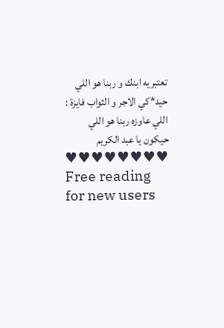تعتبريه ابنك و ربنا هو اللي حيد*كي الاجر و الثواب فايزة : اللي عاوزه ربنا هو اللي حيكون يا عبد الكريم ♥♥♥♥♥♥♥♥
Free reading for new users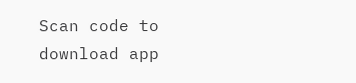Scan code to download app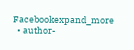Facebookexpand_more
  • author-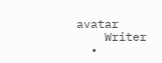avatar
    Writer
  •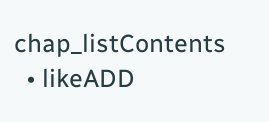chap_listContents
  • likeADD